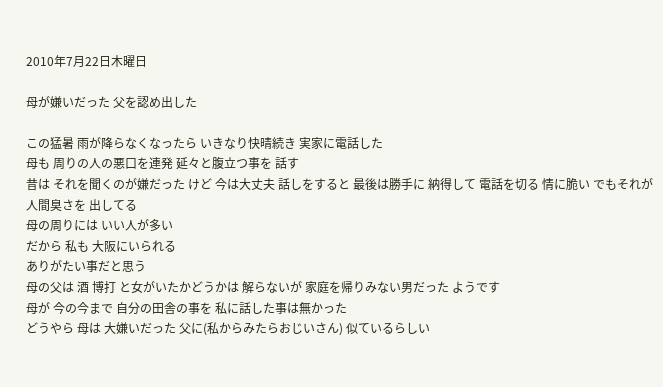2010年7月22日木曜日

母が嫌いだった 父を認め出した

この猛暑 雨が降らなくなったら いきなり快晴続き 実家に電話した
母も 周りの人の悪口を連発 延々と腹立つ事を 話す
昔は それを聞くのが嫌だった けど 今は大丈夫 話しをすると 最後は勝手に 納得して 電話を切る 情に脆い でもそれが人間臭さを 出してる
母の周りには いい人が多い
だから 私も 大阪にいられる
ありがたい事だと思う
母の父は 酒 博打 と女がいたかどうかは 解らないが 家庭を帰りみない男だった ようです
母が 今の今まで 自分の田舎の事を 私に話した事は無かった
どうやら 母は 大嫌いだった 父に(私からみたらおじいさん) 似ているらしい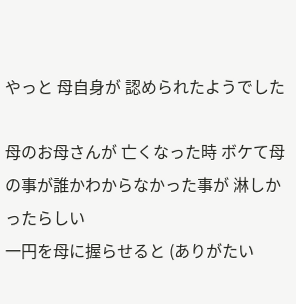やっと 母自身が 認められたようでした

母のお母さんが 亡くなった時 ボケて母の事が誰かわからなかった事が 淋しかったらしい
一円を母に握らせると (ありがたい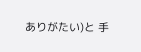ありがたい)と 手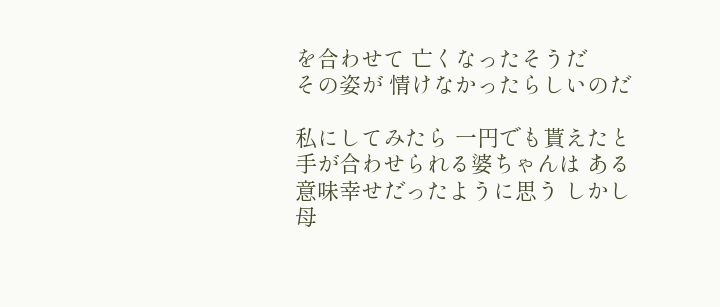を合わせて 亡くなったそうだ
その姿が 情けなかったらしいのだ

私にしてみたら 一円でも貰えたと 手が合わせられる婆ちゃんは ある意味幸せだったように思う しかし 母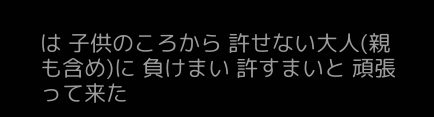は 子供のころから 許せない大人(親も含め)に 負けまい 許すまいと 頑張って来た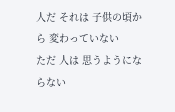人だ それは 子供の頃から 変わっていない
ただ 人は 思うようにならない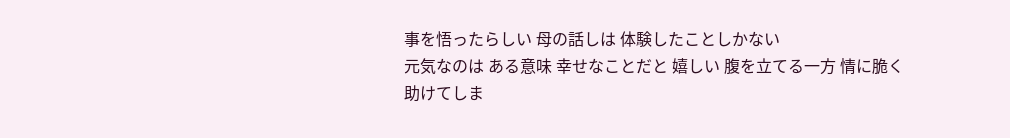事を悟ったらしい 母の話しは 体験したことしかない
元気なのは ある意味 幸せなことだと 嬉しい 腹を立てる一方 情に脆く 助けてしま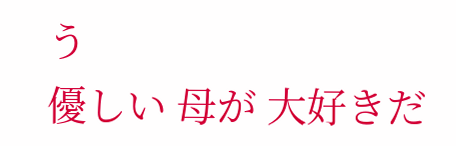う
優しい 母が 大好きだ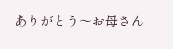ありがとう〜お母さん